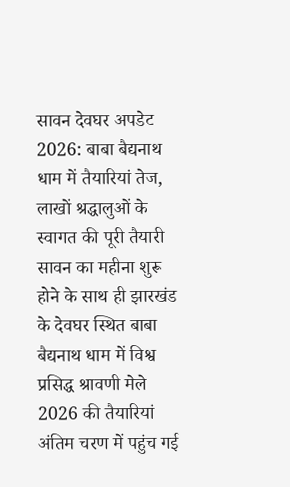सावन देवघर अपडेट 2026: बाबा बैद्यनाथ धाम में तैयारियां तेज, लाखों श्रद्धालुओं के स्वागत की पूरी तैयारी
सावन का महीना शुरू होने के साथ ही झारखंड के देवघर स्थित बाबा बैद्यनाथ धाम में विश्व प्रसिद्ध श्रावणी मेले 2026 की तैयारियां अंतिम चरण में पहुंच गई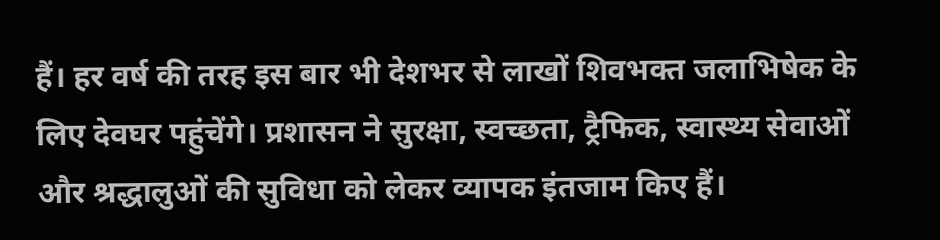हैं। हर वर्ष की तरह इस बार भी देशभर से लाखों शिवभक्त जलाभिषेक के लिए देवघर पहुंचेंगे। प्रशासन ने सुरक्षा, स्वच्छता, ट्रैफिक, स्वास्थ्य सेवाओं और श्रद्धालुओं की सुविधा को लेकर व्यापक इंतजाम किए हैं।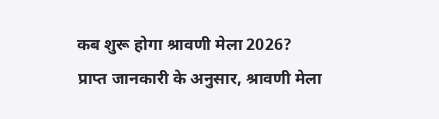कब शुरू होगा श्रावणी मेला 2026?
प्राप्त जानकारी के अनुसार, श्रावणी मेला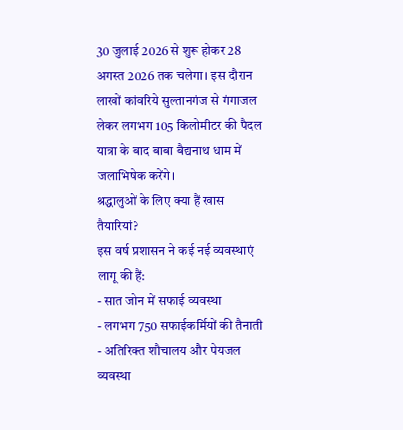30 जुलाई 2026 से शुरू होकर 28 अगस्त 2026 तक चलेगा। इस दौरान लाखों कांवरिये सुल्तानगंज से गंगाजल लेकर लगभग 105 किलोमीटर की पैदल यात्रा के बाद बाबा बैद्यनाथ धाम में जलाभिषेक करेंगे।
श्रद्धालुओं के लिए क्या हैं खास तैयारियां?
इस वर्ष प्रशासन ने कई नई व्यवस्थाएं लागू की हैं:
- सात जोन में सफाई व्यवस्था
- लगभग 750 सफाईकर्मियों की तैनाती
- अतिरिक्त शौचालय और पेयजल व्यवस्था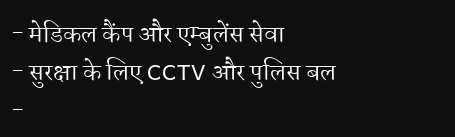- मेडिकल कैंप और एम्बुलेंस सेवा
- सुरक्षा के लिए CCTV और पुलिस बल
-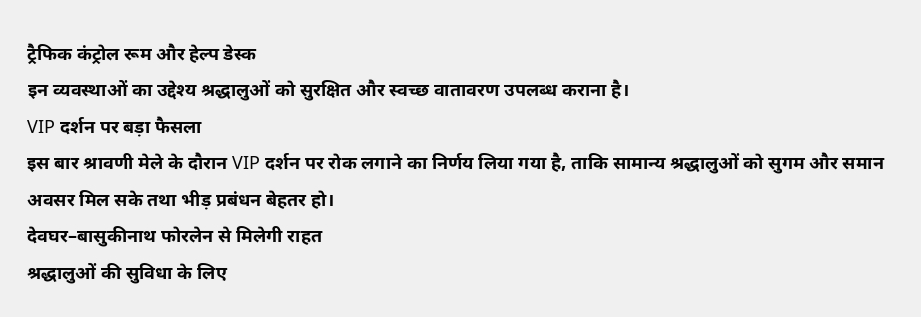ट्रैफिक कंट्रोल रूम और हेल्प डेस्क
इन व्यवस्थाओं का उद्देश्य श्रद्धालुओं को सुरक्षित और स्वच्छ वातावरण उपलब्ध कराना है।
VIP दर्शन पर बड़ा फैसला
इस बार श्रावणी मेले के दौरान VIP दर्शन पर रोक लगाने का निर्णय लिया गया है, ताकि सामान्य श्रद्धालुओं को सुगम और समान अवसर मिल सके तथा भीड़ प्रबंधन बेहतर हो।
देवघर–बासुकीनाथ फोरलेन से मिलेगी राहत
श्रद्धालुओं की सुविधा के लिए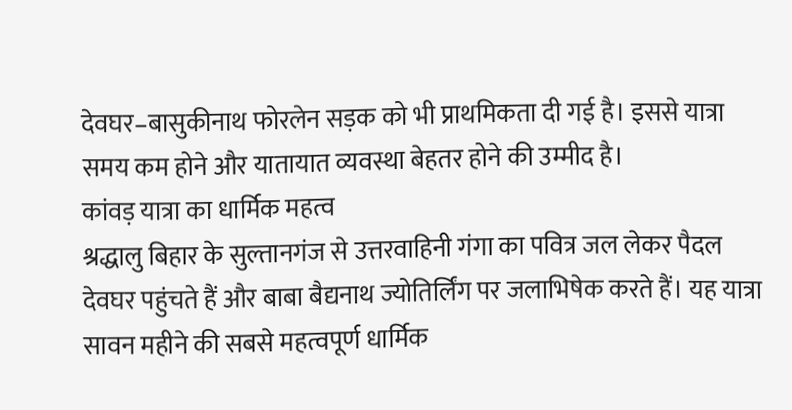देवघर–बासुकीनाथ फोरलेन सड़क को भी प्राथमिकता दी गई है। इससे यात्रा समय कम होने और यातायात व्यवस्था बेहतर होने की उम्मीद है।
कांवड़ यात्रा का धार्मिक महत्व
श्रद्धालु बिहार के सुल्तानगंज से उत्तरवाहिनी गंगा का पवित्र जल लेकर पैदल देवघर पहुंचते हैं और बाबा बैद्यनाथ ज्योतिर्लिंग पर जलाभिषेक करते हैं। यह यात्रा सावन महीने की सबसे महत्वपूर्ण धार्मिक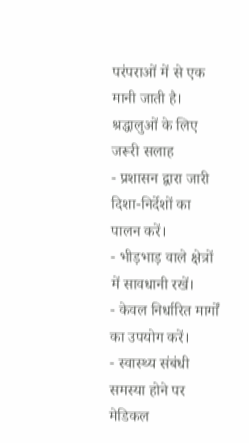परंपराओं में से एक मानी जाती है।
श्रद्धालुओं के लिए जरूरी सलाह
- प्रशासन द्वारा जारी दिशा-निर्देशों का पालन करें।
- भीड़भाड़ वाले क्षेत्रों में सावधानी रखें।
- केवल निर्धारित मार्गों का उपयोग करें।
- स्वास्थ्य संबंधी समस्या होने पर मेडिकल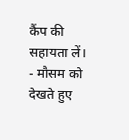कैंप की सहायता लें।
- मौसम को देखते हुए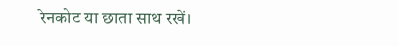रेनकोट या छाता साथ रखें।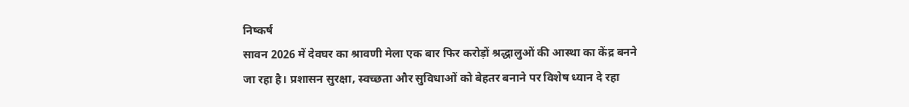निष्कर्ष
सावन 2026 में देवघर का श्रावणी मेला एक बार फिर करोड़ों श्रद्धालुओं की आस्था का केंद्र बनने जा रहा है। प्रशासन सुरक्षा, स्वच्छता और सुविधाओं को बेहतर बनाने पर विशेष ध्यान दे रहा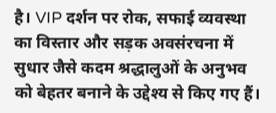है। VIP दर्शन पर रोक, सफाई व्यवस्था का विस्तार और सड़क अवसंरचना में सुधार जैसे कदम श्रद्धालुओं के अनुभव को बेहतर बनाने के उद्देश्य से किए गए हैं।